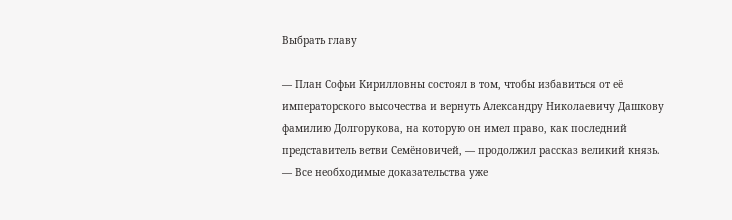Выбрать главу

— План Софьи Кирилловны состоял в том, чтобы избавиться от её императорского высочества и вернуть Александру Николаевичу Дашкову фамилию Долгорукова, на которую он имел право, как последний представитель ветви Семёновичей, — продолжил рассказ великий князь. — Все необходимые доказательства уже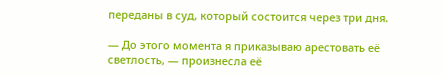переданы в суд, который состоится через три дня.

— До этого момента я приказываю арестовать её светлость, — произнесла её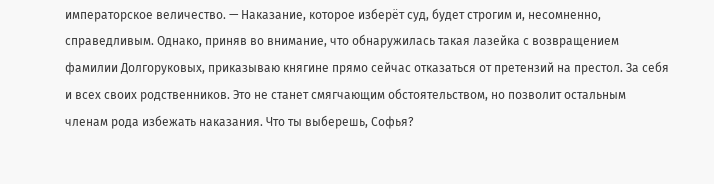императорское величество. — Наказание, которое изберёт суд, будет строгим и, несомненно, справедливым. Однако, приняв во внимание, что обнаружилась такая лазейка с возвращением фамилии Долгоруковых, приказываю княгине прямо сейчас отказаться от претензий на престол. За себя и всех своих родственников. Это не станет смягчающим обстоятельством, но позволит остальным членам рода избежать наказания. Что ты выберешь, Софья?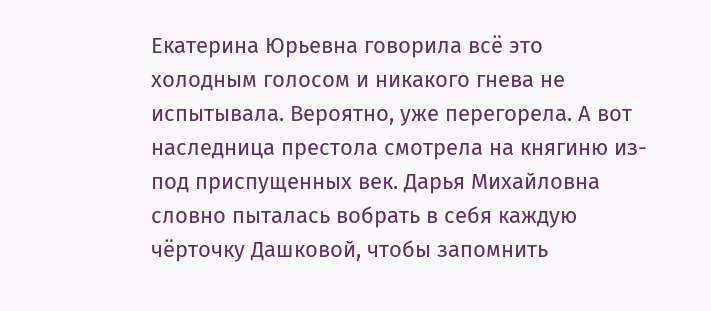Екатерина Юрьевна говорила всё это холодным голосом и никакого гнева не испытывала. Вероятно, уже перегорела. А вот наследница престола смотрела на княгиню из-под приспущенных век. Дарья Михайловна словно пыталась вобрать в себя каждую чёрточку Дашковой, чтобы запомнить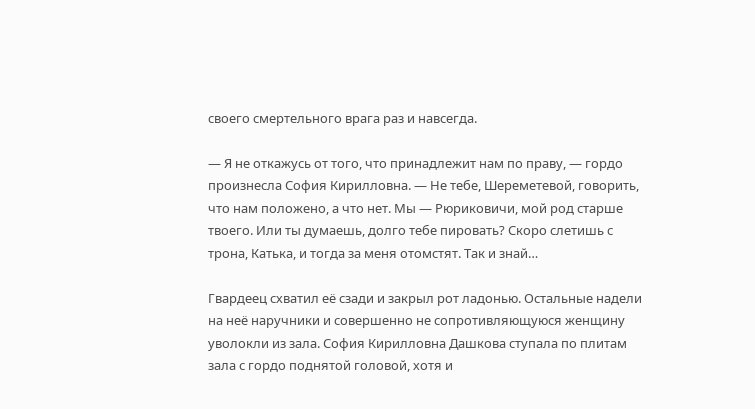своего смертельного врага раз и навсегда.

— Я не откажусь от того, что принадлежит нам по праву, — гордо произнесла София Кирилловна. — Не тебе, Шереметевой, говорить, что нам положено, а что нет. Мы — Рюриковичи, мой род старше твоего. Или ты думаешь, долго тебе пировать? Скоро слетишь с трона, Катька, и тогда за меня отомстят. Так и знай…

Гвардеец схватил её сзади и закрыл рот ладонью. Остальные надели на неё наручники и совершенно не сопротивляющуюся женщину уволокли из зала. София Кирилловна Дашкова ступала по плитам зала с гордо поднятой головой, хотя и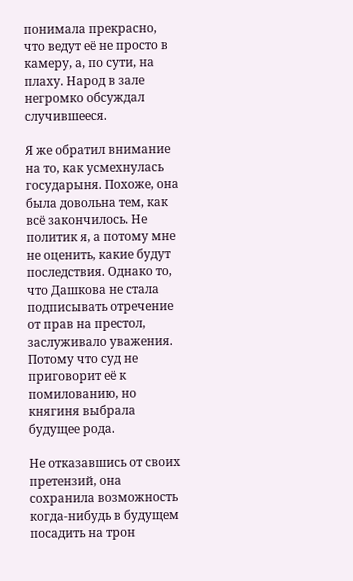понимала прекрасно, что ведут её не просто в камеру, а, по сути, на плаху. Народ в зале негромко обсуждал случившееся.

Я же обратил внимание на то, как усмехнулась государыня. Похоже, она была довольна тем, как всё закончилось. Не политик я, а потому мне не оценить, какие будут последствия. Однако то, что Дашкова не стала подписывать отречение от прав на престол, заслуживало уважения. Потому что суд не приговорит её к помилованию, но княгиня выбрала будущее рода.

Не отказавшись от своих претензий, она сохранила возможность когда-нибудь в будущем посадить на трон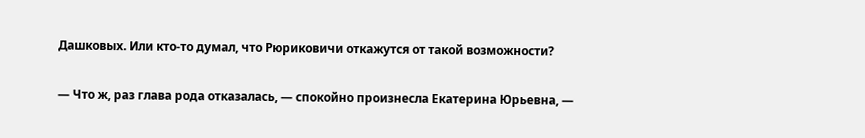Дашковых. Или кто-то думал, что Рюриковичи откажутся от такой возможности?

— Что ж, раз глава рода отказалась, — спокойно произнесла Екатерина Юрьевна, —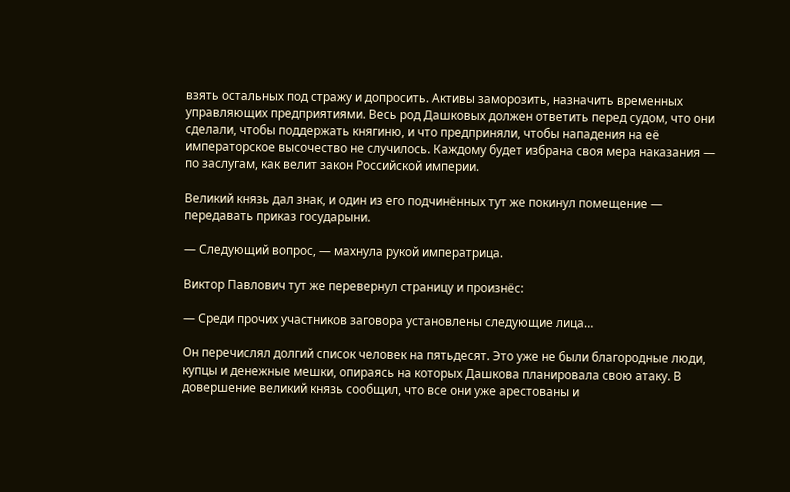взять остальных под стражу и допросить. Активы заморозить, назначить временных управляющих предприятиями. Весь род Дашковых должен ответить перед судом, что они сделали, чтобы поддержать княгиню, и что предприняли, чтобы нападения на её императорское высочество не случилось. Каждому будет избрана своя мера наказания — по заслугам, как велит закон Российской империи.

Великий князь дал знак, и один из его подчинённых тут же покинул помещение — передавать приказ государыни.

— Следующий вопрос, — махнула рукой императрица.

Виктор Павлович тут же перевернул страницу и произнёс:

— Среди прочих участников заговора установлены следующие лица…

Он перечислял долгий список человек на пятьдесят. Это уже не были благородные люди, купцы и денежные мешки, опираясь на которых Дашкова планировала свою атаку. В довершение великий князь сообщил, что все они уже арестованы и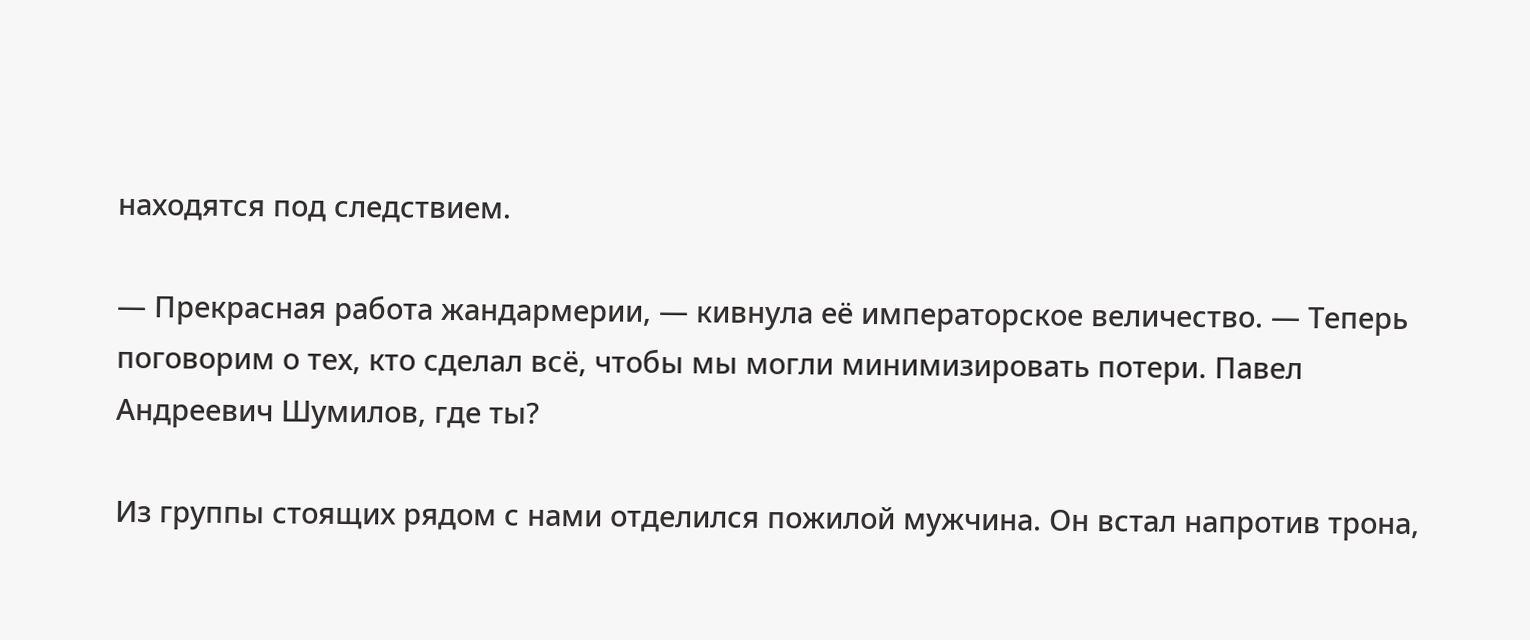находятся под следствием.

— Прекрасная работа жандармерии, — кивнула её императорское величество. — Теперь поговорим о тех, кто сделал всё, чтобы мы могли минимизировать потери. Павел Андреевич Шумилов, где ты?

Из группы стоящих рядом с нами отделился пожилой мужчина. Он встал напротив трона,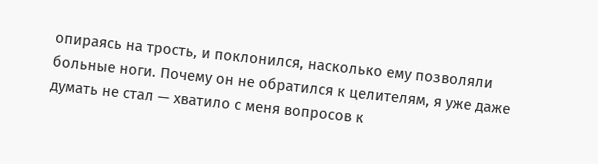опираясь на трость, и поклонился, насколько ему позволяли больные ноги. Почему он не обратился к целителям, я уже даже думать не стал — хватило с меня вопросов к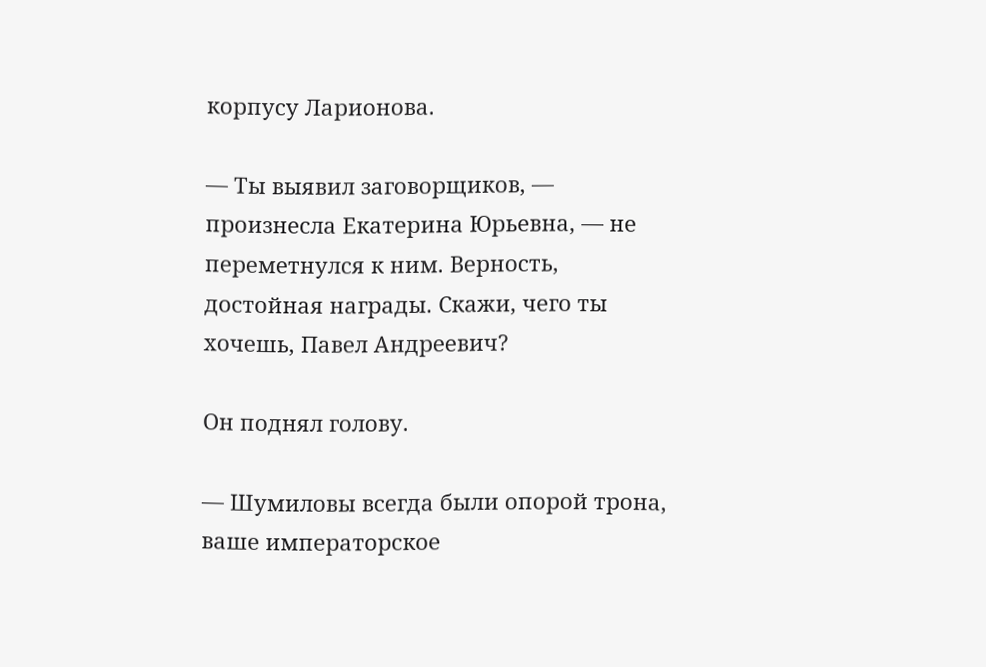корпусу Ларионова.

— Ты выявил заговорщиков, — произнесла Екатерина Юрьевна, — не переметнулся к ним. Верность, достойная награды. Скажи, чего ты хочешь, Павел Андреевич?

Он поднял голову.

— Шумиловы всегда были опорой трона, ваше императорское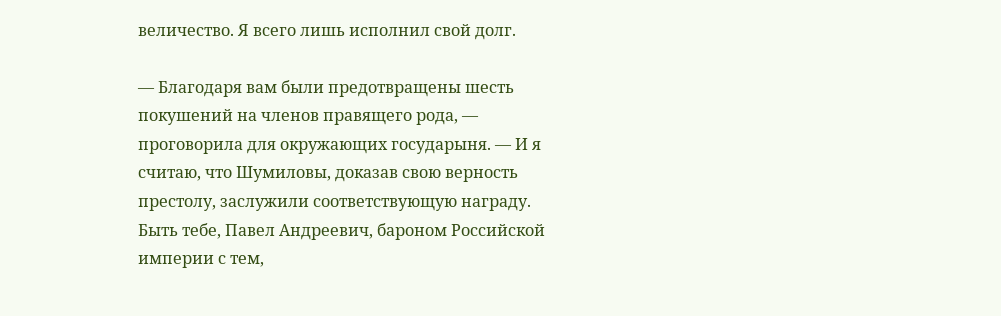величество. Я всего лишь исполнил свой долг.

— Благодаря вам были предотвращены шесть покушений на членов правящего рода, — проговорила для окружающих государыня. — И я считаю, что Шумиловы, доказав свою верность престолу, заслужили соответствующую награду. Быть тебе, Павел Андреевич, бароном Российской империи с тем,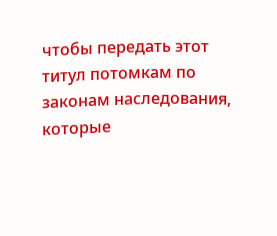чтобы передать этот титул потомкам по законам наследования, которые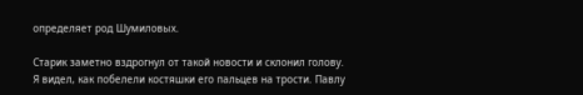определяет род Шумиловых.

Старик заметно вздрогнул от такой новости и склонил голову. Я видел, как побелели костяшки его пальцев на трости. Павлу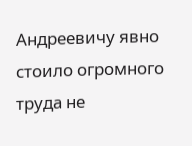Андреевичу явно стоило огромного труда не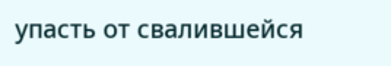упасть от свалившейся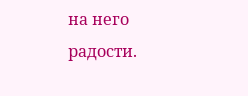на него радости.